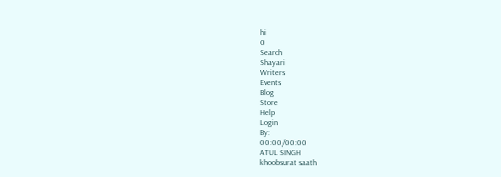hi
0
Search
Shayari
Writers
Events
Blog
Store
Help
Login
By:
00:00/00:00
ATUL SINGH
khoobsurat saath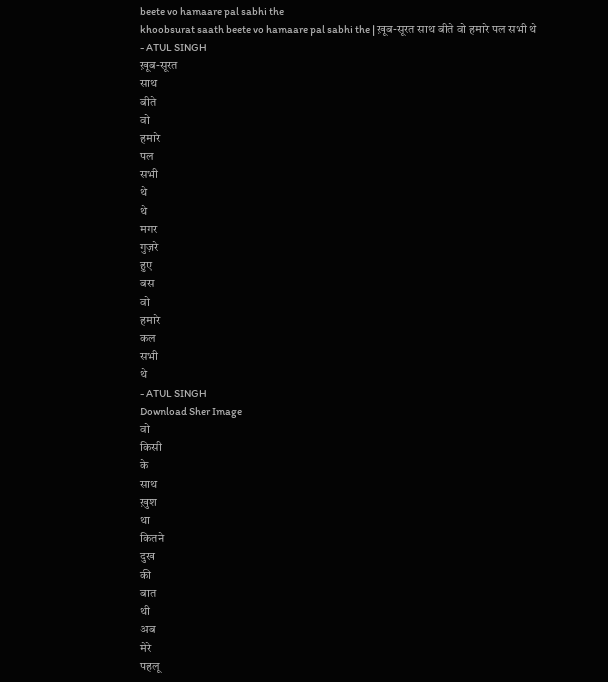beete vo hamaare pal sabhi the
khoobsurat saath beete vo hamaare pal sabhi the | ख़ूब-सूरत साथ बीते वो हमारे पल सभी थे
- ATUL SINGH
ख़ूब-सूरत
साथ
बीते
वो
हमारे
पल
सभी
थे
थे
मगर
गुज़रे
हुए
बस
वो
हमारे
कल
सभी
थे
- ATUL SINGH
Download Sher Image
वो
किसी
के
साथ
ख़ुश
था
कितने
दुख
की
बात
थी
अब
मेरे
पहलू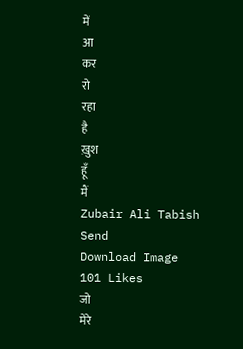में
आ
कर
रो
रहा
है
ख़ुश
हूँ
मैं
Zubair Ali Tabish
Send
Download Image
101 Likes
जो
मेरे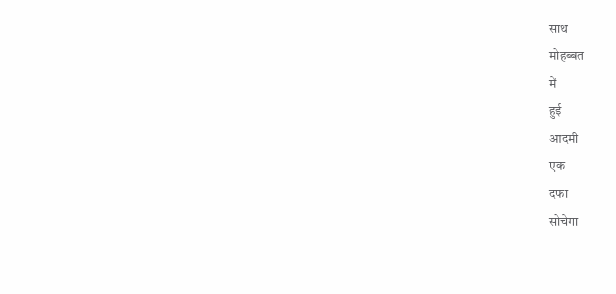साथ
मोहब्बत
में
हुई
आदमी
एक
दफा
सोचेगा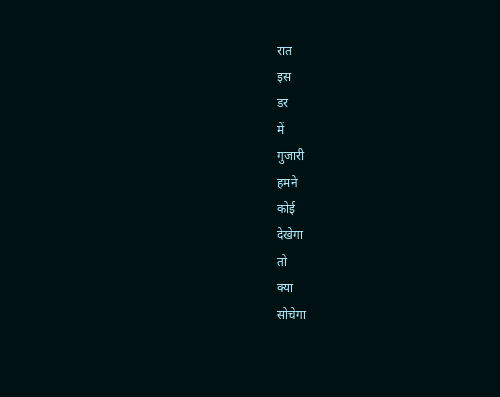रात
इस
डर
में
गुजारी
हमने
कोई
देखेगा
तो
क्या
सोचेगा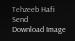Tehzeeb Hafi
Send
Download Image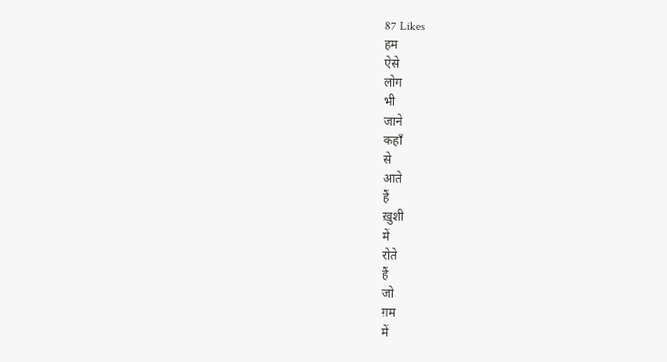87 Likes
हम
ऐसे
लोग
भी
जाने
कहाँ
से
आते
हैं
ख़ुशी
में
रोते
हैं
जो
ग़म
में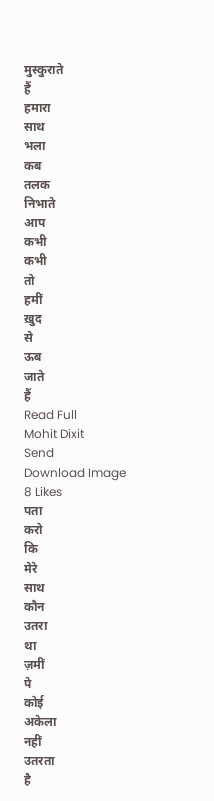मुस्कुराते
हैं
हमारा
साथ
भला
कब
तलक
निभाते
आप
कभी
कभी
तो
हमीं
ख़ुद
से
ऊब
जाते
हैं
Read Full
Mohit Dixit
Send
Download Image
8 Likes
पता
करो
कि
मेरे
साथ
कौन
उतरा
था
ज़मीं
पे
कोई
अकेला
नहीं
उतरता
है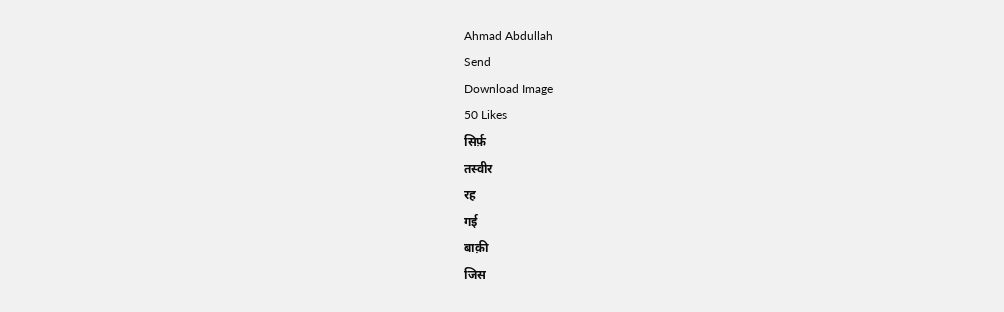Ahmad Abdullah
Send
Download Image
50 Likes
सिर्फ़
तस्वीर
रह
गई
बाक़ी
जिस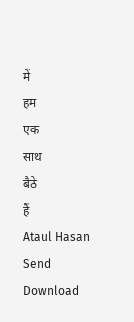में
हम
एक
साथ
बैठे
हैं
Ataul Hasan
Send
Download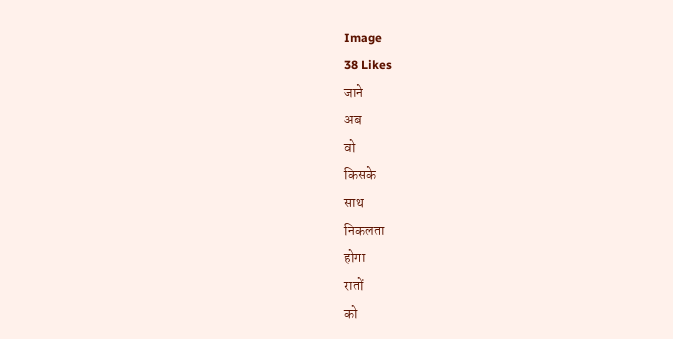Image
38 Likes
जाने
अब
वो
किसके
साथ
निकलता
होगा
रातों
को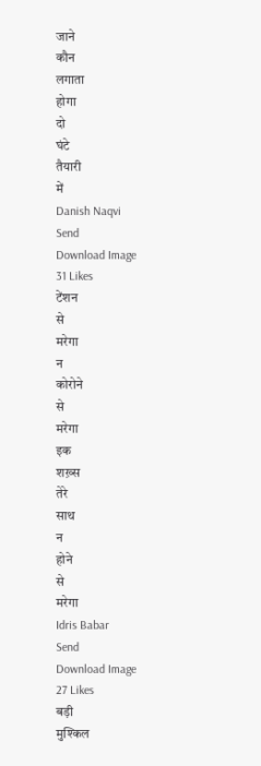जाने
कौन
लगाता
होगा
दो
घंटे
तैयारी
में
Danish Naqvi
Send
Download Image
31 Likes
टेंशन
से
मरेगा
न
कोरोने
से
मरेगा
इक
शख़्स
तेरे
साथ
न
होने
से
मरेगा
Idris Babar
Send
Download Image
27 Likes
बड़ी
मुश्किल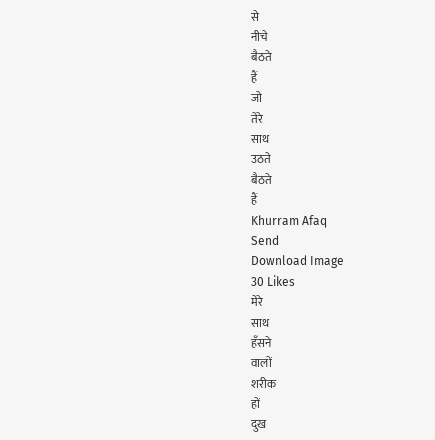से
नीचे
बैठते
हैं
जो
तेरे
साथ
उठते
बैठते
हैं
Khurram Afaq
Send
Download Image
30 Likes
मेरे
साथ
हँसने
वालों
शरीक
हों
दुख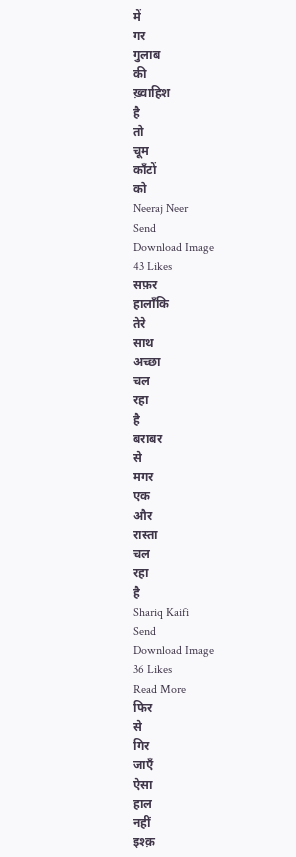में
गर
गुलाब
की
ख़्वाहिश
है
तो
चूम
काँटों
को
Neeraj Neer
Send
Download Image
43 Likes
सफ़र
हालाँकि
तेरे
साथ
अच्छा
चल
रहा
है
बराबर
से
मगर
एक
और
रास्ता
चल
रहा
है
Shariq Kaifi
Send
Download Image
36 Likes
Read More
फिर
से
गिर
जाएँ
ऐसा
हाल
नहीं
इश्क़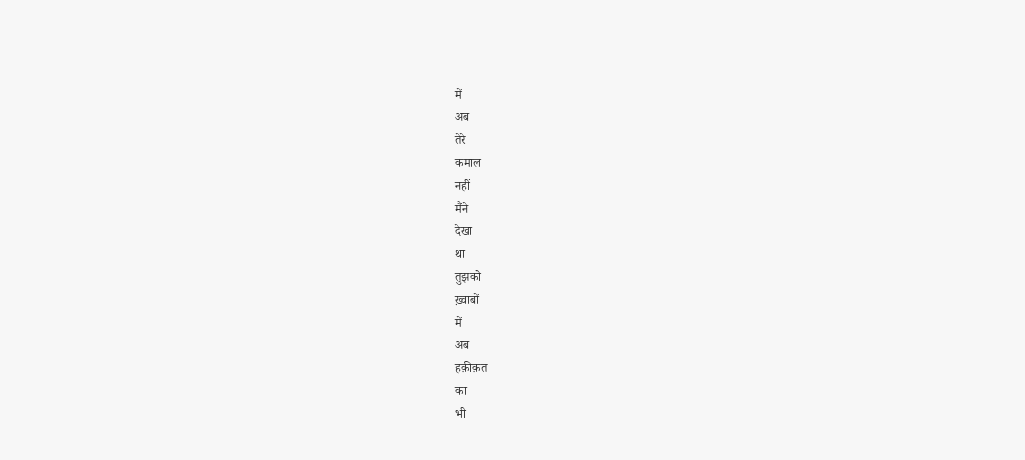में
अब
तेरे
कमाल
नहीं
मैंने
देखा
था
तुझको
ख़्वाबों
में
अब
हक़ीक़त
का
भी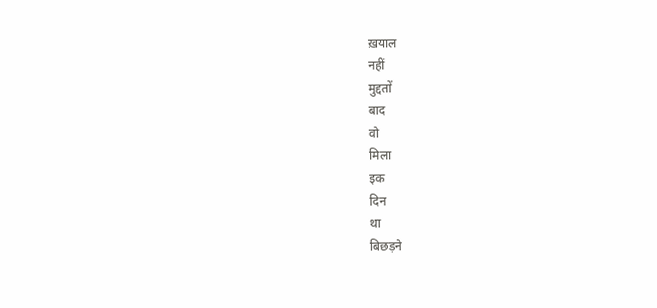ख़याल
नहीं
मुद्दतों
बाद
वो
मिला
इक
दिन
था
बिछड़ने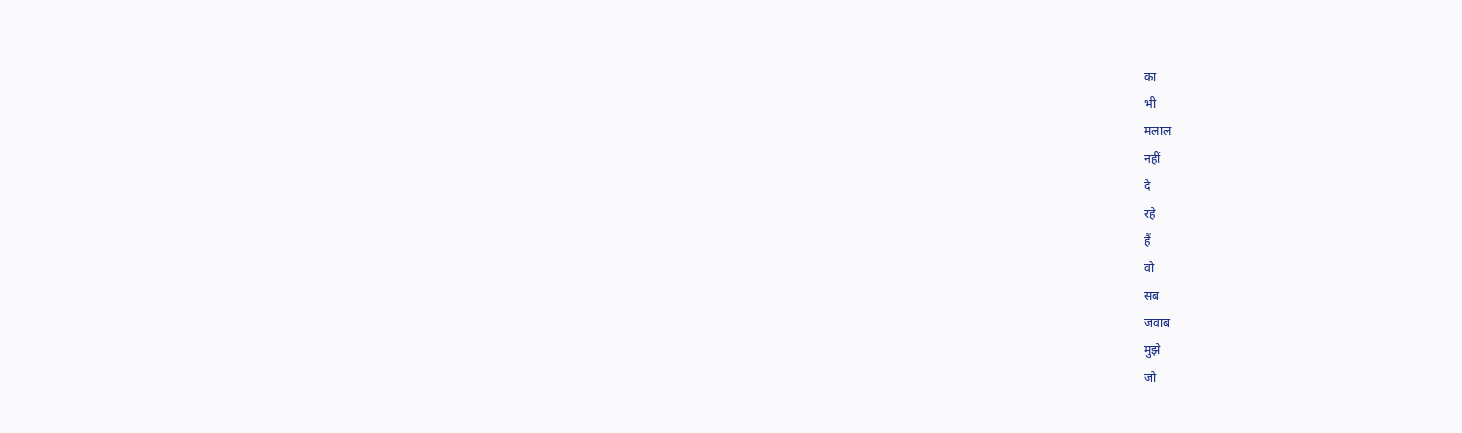का
भी
मलाल
नहीं
दे
रहे
हैं
वो
सब
जवाब
मुझे
जो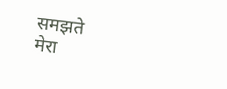समझते
मेरा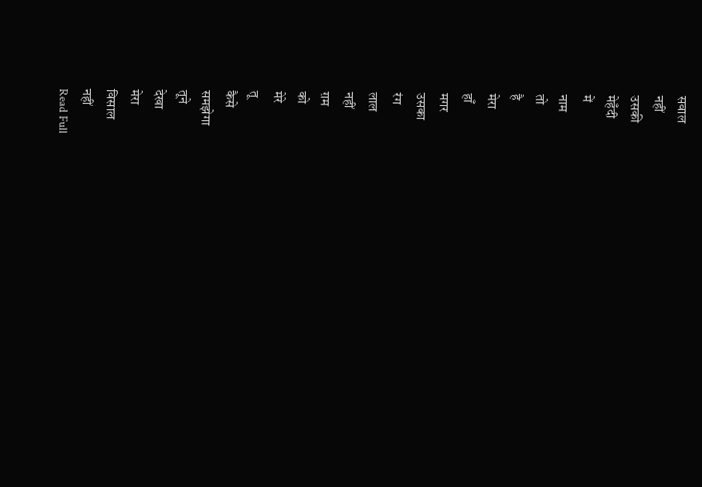सवाल
नहीं
उसकी
मेहँदी
में
नाम
तो
है
मेरा
हाँ
मगर
उसका
रंग
लाल
नहीं
ग़म
को
मेरे
तू
कैसे
समझेगा
तूने
देखा
मेरा
विसाल
नहीं
Read Full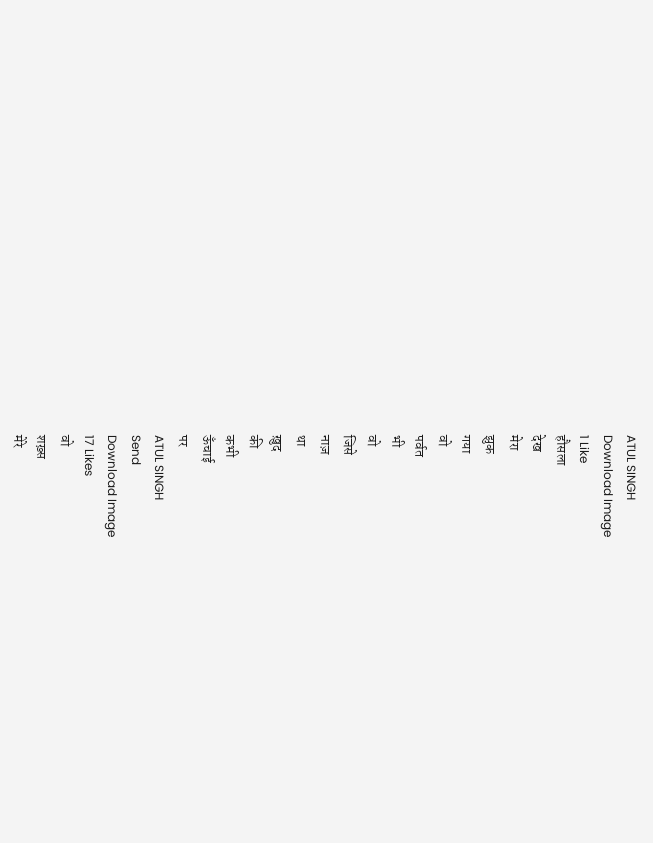ATUL SINGH
Download Image
1 Like
हौसला
देख
मेरा
झुक
गया
वो
पर्वत
भी
वो
जिसे
नाज़
था
ख़ुद
की
कभी
ऊँचाई
पर
ATUL SINGH
Send
Download Image
17 Likes
वो
शख़्स
मेरे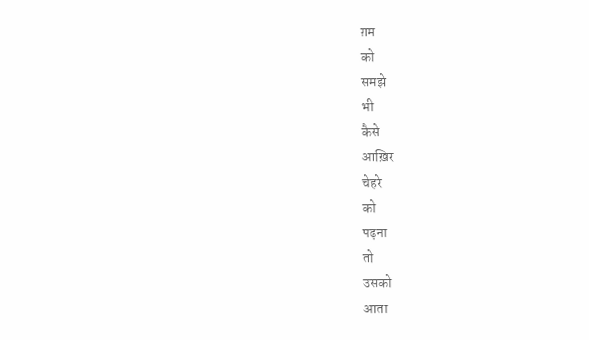ग़म
को
समझे
भी
कैसे
आख़िर
चेहरे
को
पढ़ना
तो
उसको
आता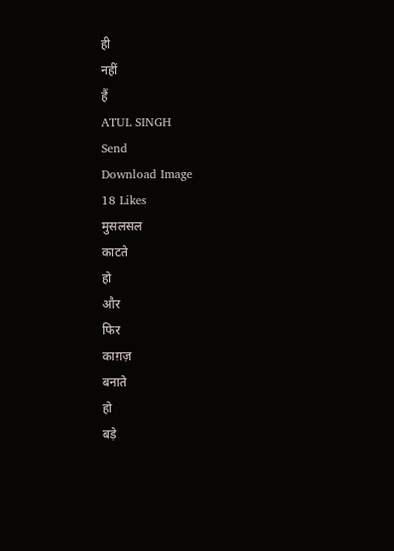ही
नहीं
हैं
ATUL SINGH
Send
Download Image
18 Likes
मुसलसल
काटते
हो
और
फिर
काग़ज़
बनाते
हो
बड़े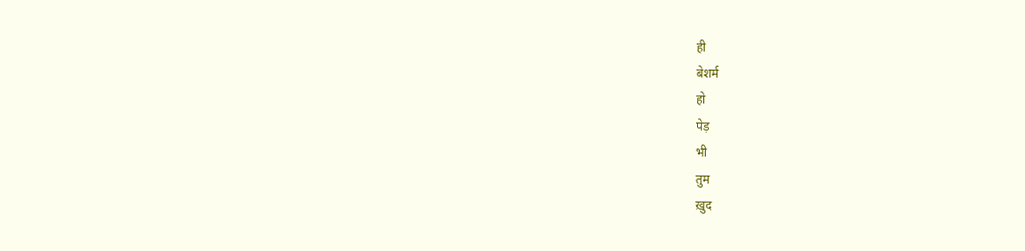ही
बेशर्म
हो
पेड़
भी
तुम
ख़ुद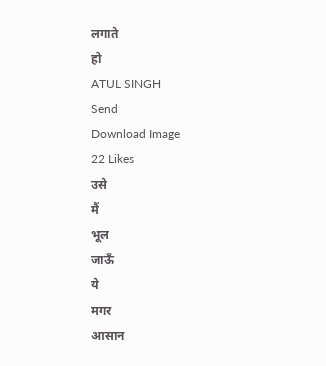लगाते
हो
ATUL SINGH
Send
Download Image
22 Likes
उसे
मैं
भूल
जाऊँ
ये
मगर
आसान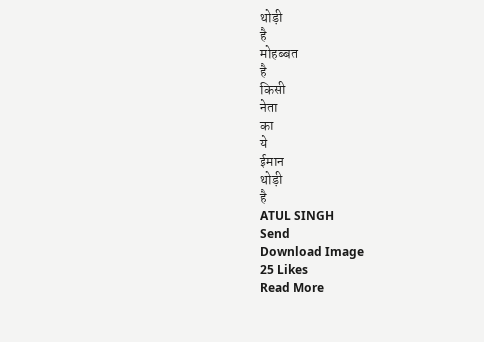थोड़ी
है
मोहब्बत
है
किसी
नेता
का
ये
ईमान
थोड़ी
है
ATUL SINGH
Send
Download Image
25 Likes
Read More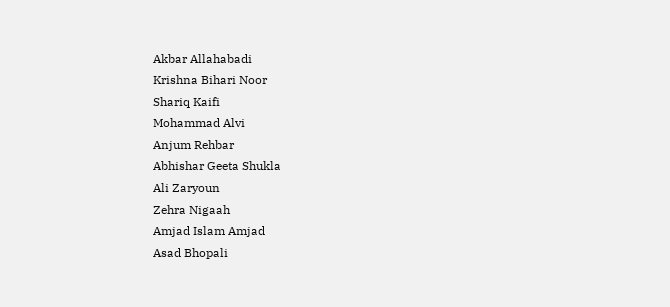Akbar Allahabadi
Krishna Bihari Noor
Shariq Kaifi
Mohammad Alvi
Anjum Rehbar
Abhishar Geeta Shukla
Ali Zaryoun
Zehra Nigaah
Amjad Islam Amjad
Asad Bhopali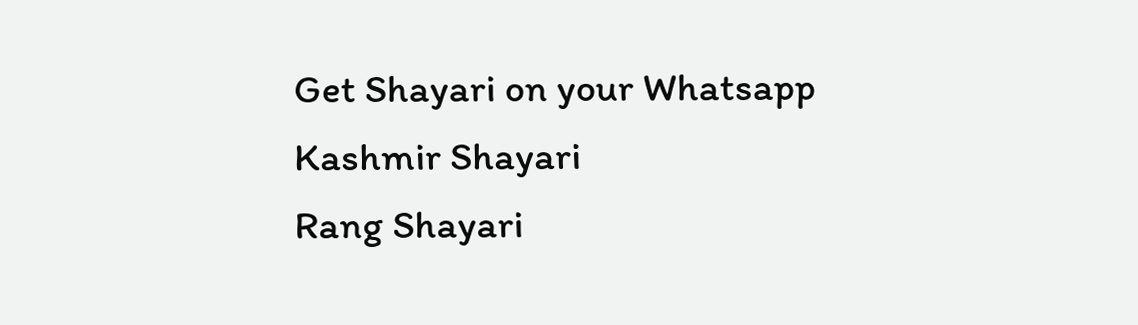Get Shayari on your Whatsapp
Kashmir Shayari
Rang Shayari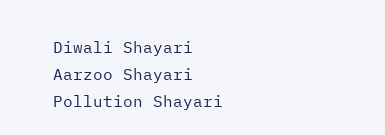Diwali Shayari
Aarzoo Shayari
Pollution Shayari